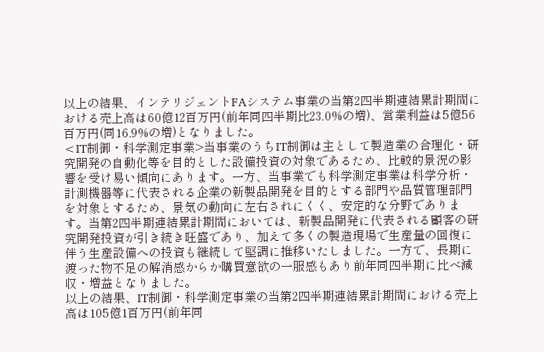以上の結果、インテリジェントFAシステム事業の当第2四半期連結累計期間における売上高は60億12百万円(前年同四半期比23.0%の増)、営業利益は5億56百万円(同16.9%の増)となりました。
<IT制御・科学測定事業>当事業のうちIT制御は主として製造業の合理化・研究開発の自動化等を目的とした設備投資の対象であるため、比較的景況の影響を受け易い傾向にあります。一方、当事業でも科学測定事業は科学分析・計測機器等に代表される企業の新製品開発を目的とする部門や品質管理部門を対象とするため、景気の動向に左右されにくく、安定的な分野であります。当第2四半期連結累計期間においては、新製品開発に代表される顧客の研究開発投資が引き続き旺盛であり、加えて多くの製造現場で生産量の回復に伴う生産設備への投資も継続して堅調に推移いたしました。一方で、長期に渡った物不足の解消感からか購買意欲の一服感もあり前年同四半期に比べ減収・増益となりました。
以上の結果、IT制御・科学測定事業の当第2四半期連結累計期間における売上高は105億1百万円(前年同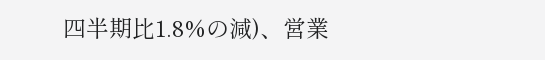四半期比1.8%の減)、営業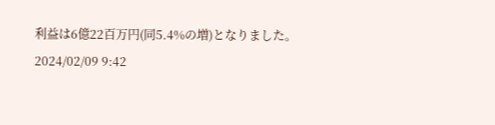利益は6億22百万円(同5.4%の増)となりました。
2024/02/09 9:42